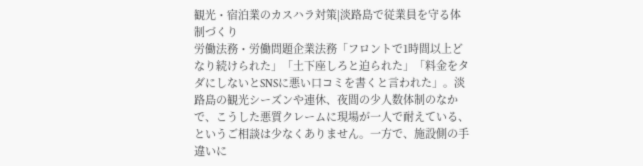観光・宿泊業のカスハラ対策|淡路島で従業員を守る体制づくり
労働法務・労働問題企業法務「フロントで1時間以上どなり続けられた」「土下座しろと迫られた」「料金をタダにしないとSNSに悪い口コミを書くと言われた」。淡路島の観光シーズンや連休、夜間の少人数体制のなかで、こうした悪質クレームに現場が一人で耐えている、というご相談は少なくありません。一方で、施設側の手違いに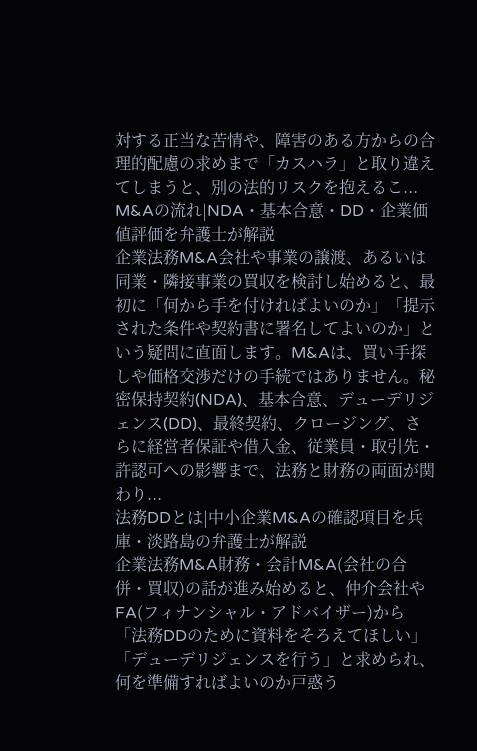対する正当な苦情や、障害のある方からの合理的配慮の求めまで「カスハラ」と取り違えてしまうと、別の法的リスクを抱えるこ...
M&Aの流れ|NDA・基本合意・DD・企業価値評価を弁護士が解説
企業法務M&A会社や事業の譲渡、あるいは同業・隣接事業の買収を検討し始めると、最初に「何から手を付ければよいのか」「提示された条件や契約書に署名してよいのか」という疑問に直面します。M&Aは、買い手探しや価格交渉だけの手続ではありません。秘密保持契約(NDA)、基本合意、デューデリジェンス(DD)、最終契約、クロージング、さらに経営者保証や借入金、従業員・取引先・許認可への影響まで、法務と財務の両面が関わり...
法務DDとは|中小企業M&Aの確認項目を兵庫・淡路島の弁護士が解説
企業法務M&A財務・会計M&A(会社の合併・買収)の話が進み始めると、仲介会社やFA(フィナンシャル・アドバイザー)から「法務DDのために資料をそろえてほしい」「デューデリジェンスを行う」と求められ、何を準備すればよいのか戸惑う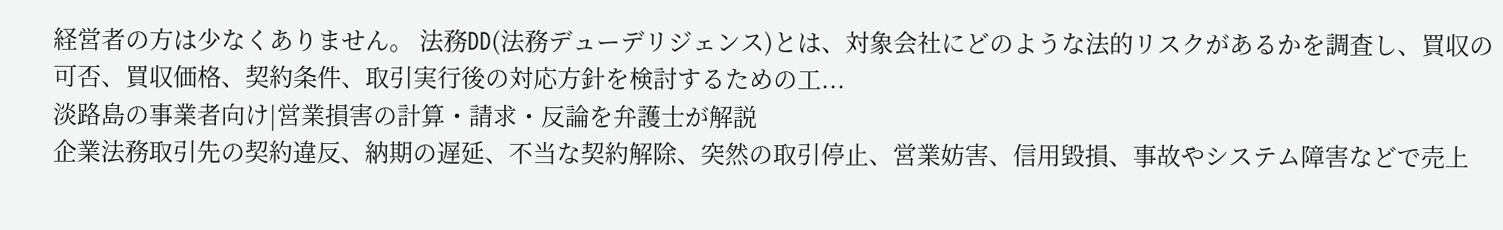経営者の方は少なくありません。 法務DD(法務デューデリジェンス)とは、対象会社にどのような法的リスクがあるかを調査し、買収の可否、買収価格、契約条件、取引実行後の対応方針を検討するための工...
淡路島の事業者向け|営業損害の計算・請求・反論を弁護士が解説
企業法務取引先の契約違反、納期の遅延、不当な契約解除、突然の取引停止、営業妨害、信用毀損、事故やシステム障害などで売上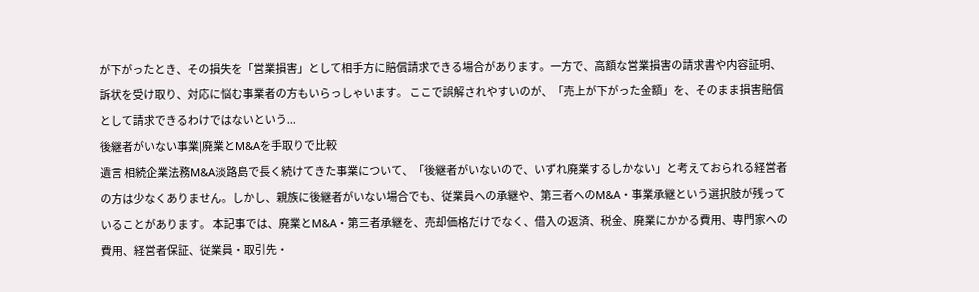が下がったとき、その損失を「営業損害」として相手方に賠償請求できる場合があります。一方で、高額な営業損害の請求書や内容証明、訴状を受け取り、対応に悩む事業者の方もいらっしゃいます。 ここで誤解されやすいのが、「売上が下がった金額」を、そのまま損害賠償として請求できるわけではないという...
後継者がいない事業|廃業とM&Aを手取りで比較
遺言 相続企業法務M&A淡路島で長く続けてきた事業について、「後継者がいないので、いずれ廃業するしかない」と考えておられる経営者の方は少なくありません。しかし、親族に後継者がいない場合でも、従業員への承継や、第三者へのM&A・事業承継という選択肢が残っていることがあります。 本記事では、廃業とM&A・第三者承継を、売却価格だけでなく、借入の返済、税金、廃業にかかる費用、専門家への費用、経営者保証、従業員・取引先・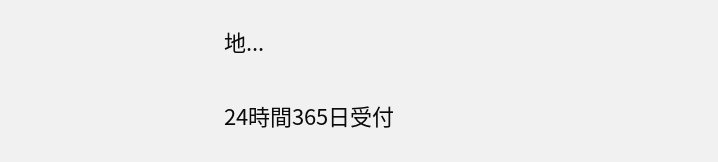地...

24時間365日受付